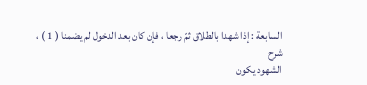السابعة : إذا شهدا بالطلاق ثمّ رجعا ، فإن كان بعد الدخول لم يضمنا ( 1 ) ،
شرح
الشهود يكون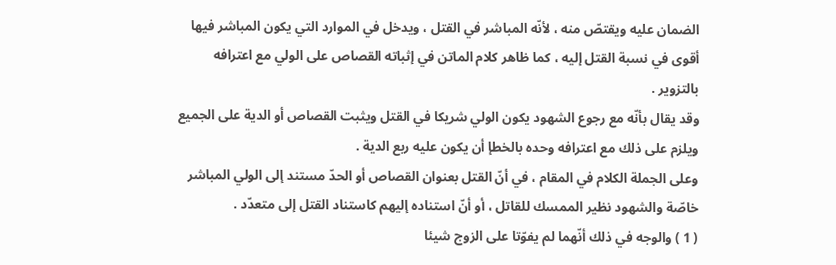الضمان عليه ويقتصّ منه ، لأنّه المباشر في القتل ، ويدخل في الموارد التي يكون المباشر فيها أقوى في نسبة القتل إليه ، كما ظاهر كلام الماتن في إثباته القصاص على الولي مع اعترافه بالتزوير .
وقد يقال بأنّه مع رجوع الشهود يكون الولي شريكا في القتل ويثبت القصاص أو الدية على الجميع ويلزم على ذلك مع اعترافه وحده بالخطإ أن يكون عليه ربع الدية .
وعلى الجملة الكلام في المقام ، في أنّ القتل بعنوان القصاص أو الحدّ مستند إلى الولي المباشر خاصّة والشهود نظير الممسك للقاتل ، أو أنّ استناده إليهم كاستناد القتل إلى متعدّد .
( 1 ) والوجه في ذلك أنّهما لم يفوّتا على الزوج شيئا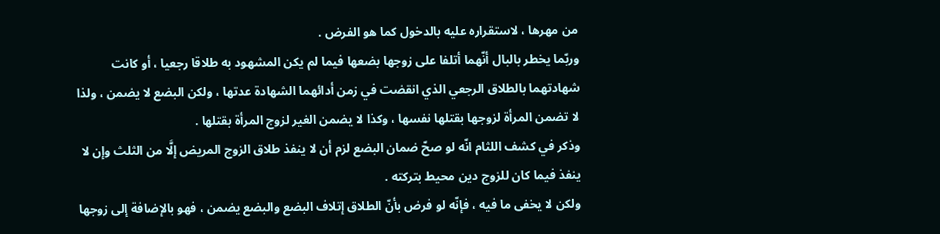من مهرها ، لاستقراره عليه بالدخول كما هو الفرض .
وربّما يخطر بالبال أنّهما أتلفا على زوجها بضعها فيما لم يكن المشهود به طلاقا رجعيا ، أو كانت شهادتهما بالطلاق الرجعي الذي انقضت في زمن أدائهما الشهادة عدتها ، ولكن البضع لا يضمن ، ولذا لا تضمن المرأة لزوجها بقتلها نفسها ، وكذا لا يضمن الغير لزوج المرأة بقتلها .
وذكر في كشف اللثام انّه لو صحّ ضمان البضع لزم أن لا ينفذ طلاق الزوج المريض إلَّا من الثلث وإن لا ينفذ فيما كان للزوج دين محيط بتركته .
ولكن لا يخفى ما فيه ، فإنّه لو فرض بأنّ الطلاق إتلاف البضع والبضع يضمن ، فهو بالإضافة إلى زوجها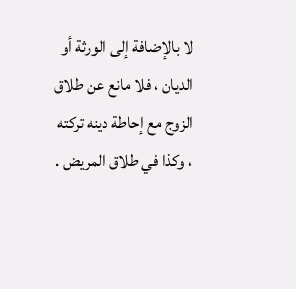لا بالإضافة إلى الورثة أو الديان ، فلا مانع عن طلاق الزوج مع إحاطة دينه تركته ، وكذا في طلاق المريض .